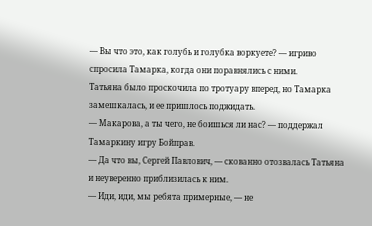— Вы что это, как голубь и голубка воркуете? — игриво спросила Тамарка, когда они поравнялись с ними.
Татьяна было проскочила по тротуару вперед, но Тамарка замешкалась, и ее пришлось поджидать.
— Макарова, а ты чего, не боишься ли нас? — поддержал Тамаркину игру Бойправ.
— Да что вы, Сергей Павлович, — скованно отозвалась Татьяна и неуверенно приблизилась к ним.
— Иди, иди, мы ребята примерные, — не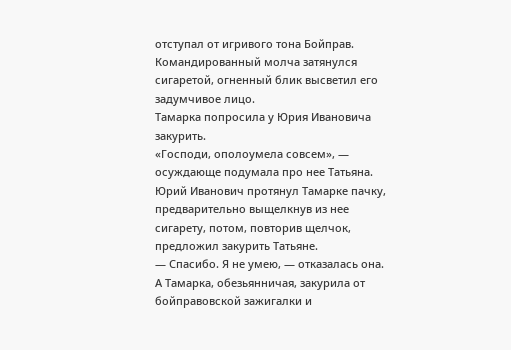отступал от игривого тона Бойправ.
Командированный молча затянулся сигаретой, огненный блик высветил его задумчивое лицо.
Тамарка попросила у Юрия Ивановича закурить.
«Господи, ополоумела совсем», — осуждающе подумала про нее Татьяна.
Юрий Иванович протянул Тамарке пачку, предварительно выщелкнув из нее сигарету, потом, повторив щелчок, предложил закурить Татьяне.
— Спасибо. Я не умею, — отказалась она.
А Тамарка, обезьянничая, закурила от бойправовской зажигалки и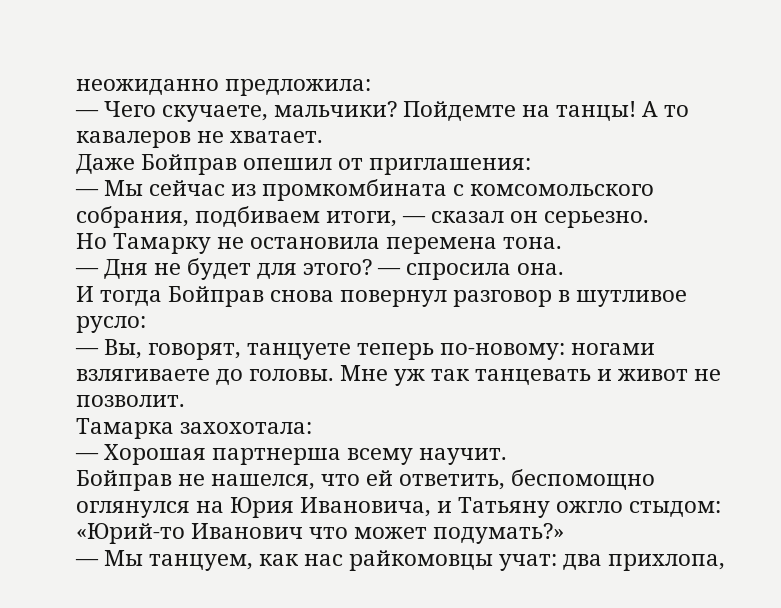неожиданно предложила:
— Чего скучаете, мальчики? Пойдемте на танцы! А то кавалеров не хватает.
Даже Бойправ опешил от приглашения:
— Мы сейчас из промкомбината с комсомольского собрания, подбиваем итоги, — сказал он серьезно.
Но Тамарку не остановила перемена тона.
— Дня не будет для этого? — спросила она.
И тогда Бойправ снова повернул разговор в шутливое русло:
— Вы, говорят, танцуете теперь по-новому: ногами взлягиваете до головы. Мне уж так танцевать и живот не позволит.
Тамарка захохотала:
— Хорошая партнерша всему научит.
Бойправ не нашелся, что ей ответить, беспомощно оглянулся на Юрия Ивановича, и Татьяну ожгло стыдом: «Юрий-то Иванович что может подумать?»
— Мы танцуем, как нас райкомовцы учат: два прихлопа,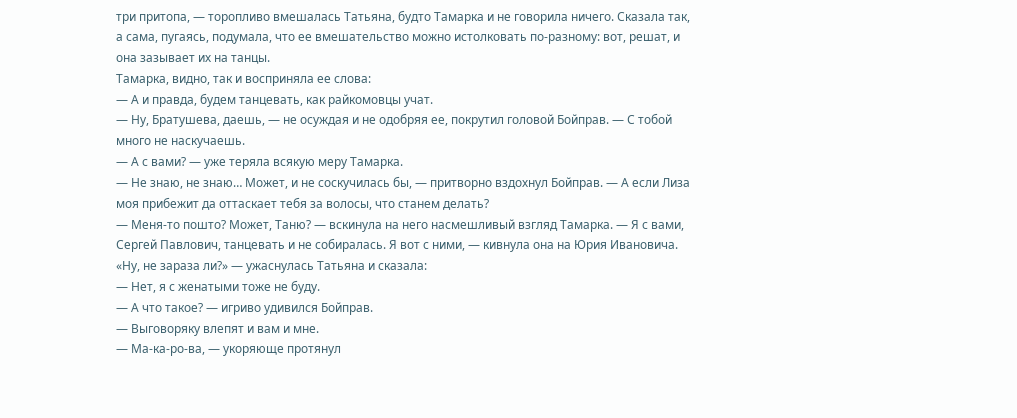три притопа, — торопливо вмешалась Татьяна, будто Тамарка и не говорила ничего. Сказала так, а сама, пугаясь, подумала, что ее вмешательство можно истолковать по-разному: вот, решат, и она зазывает их на танцы.
Тамарка, видно, так и восприняла ее слова:
— А и правда, будем танцевать, как райкомовцы учат.
— Ну, Братушева, даешь, — не осуждая и не одобряя ее, покрутил головой Бойправ. — С тобой много не наскучаешь.
— А с вами? — уже теряла всякую меру Тамарка.
— Не знаю, не знаю… Может, и не соскучилась бы, — притворно вздохнул Бойправ. — А если Лиза моя прибежит да оттаскает тебя за волосы, что станем делать?
— Меня-то пошто? Может, Таню? — вскинула на него насмешливый взгляд Тамарка. — Я с вами, Сергей Павлович, танцевать и не собиралась. Я вот с ними, — кивнула она на Юрия Ивановича.
«Ну, не зараза ли?» — ужаснулась Татьяна и сказала:
— Нет, я с женатыми тоже не буду.
— А что такое? — игриво удивился Бойправ.
— Выговоряку влепят и вам и мне.
— Ма-ка-ро-ва, — укоряюще протянул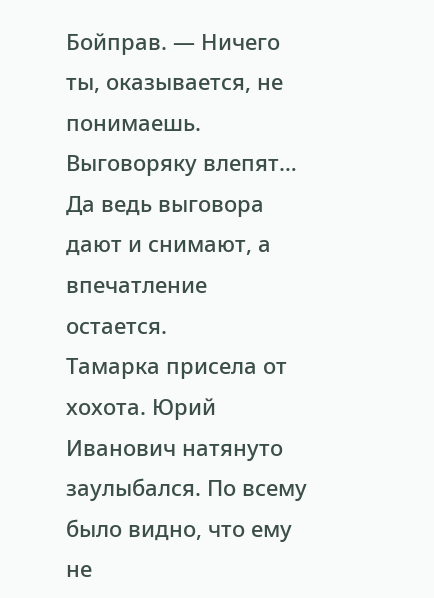Бойправ. — Ничего ты, оказывается, не понимаешь. Выговоряку влепят… Да ведь выговора дают и снимают, а впечатление остается.
Тамарка присела от хохота. Юрий Иванович натянуто заулыбался. По всему было видно, что ему не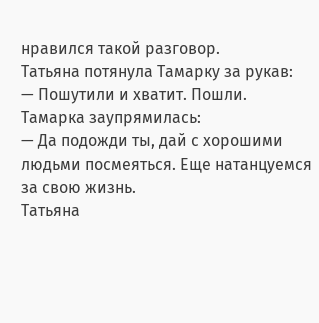нравился такой разговор.
Татьяна потянула Тамарку за рукав:
— Пошутили и хватит. Пошли.
Тамарка заупрямилась:
— Да подожди ты, дай с хорошими людьми посмеяться. Еще натанцуемся за свою жизнь.
Татьяна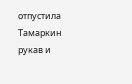отпустила Тамаркин рукав и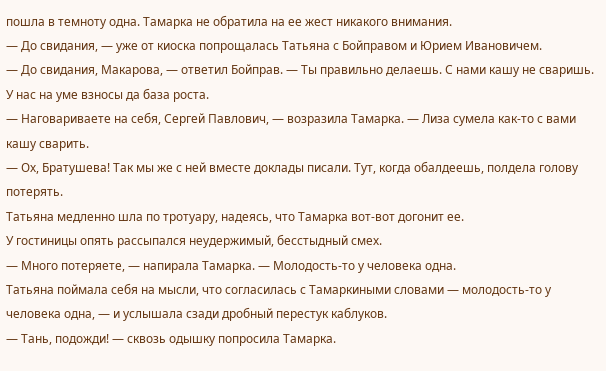пошла в темноту одна. Тамарка не обратила на ее жест никакого внимания.
— До свидания, — уже от киоска попрощалась Татьяна с Бойправом и Юрием Ивановичем.
— До свидания, Макарова, — ответил Бойправ. — Ты правильно делаешь. С нами кашу не сваришь. У нас на уме взносы да база роста.
— Наговариваете на себя, Сергей Павлович, — возразила Тамарка. — Лиза сумела как-то с вами кашу сварить.
— Ох, Братушева! Так мы же с ней вместе доклады писали. Тут, когда обалдеешь, полдела голову потерять.
Татьяна медленно шла по тротуару, надеясь, что Тамарка вот-вот догонит ее.
У гостиницы опять рассыпался неудержимый, бесстыдный смех.
— Много потеряете, — напирала Тамарка. — Молодость-то у человека одна.
Татьяна поймала себя на мысли, что согласилась с Тамаркиными словами — молодость-то у человека одна, — и услышала сзади дробный перестук каблуков.
— Тань, подожди! — сквозь одышку попросила Тамарка.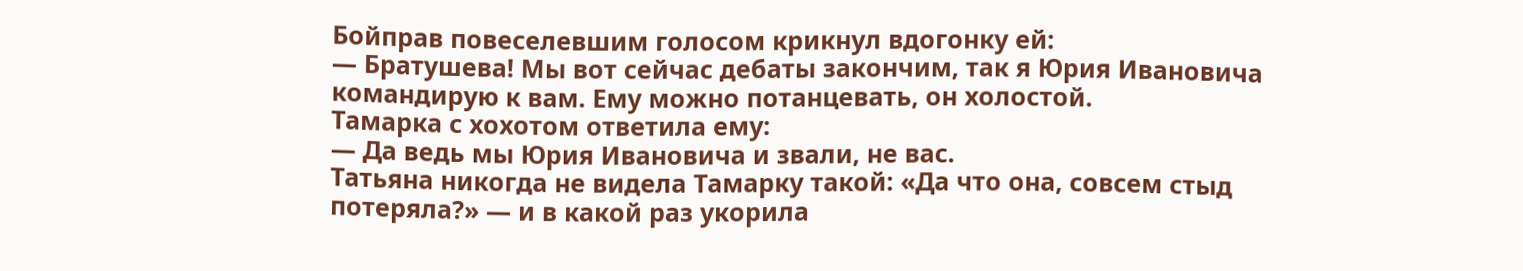Бойправ повеселевшим голосом крикнул вдогонку ей:
— Братушева! Мы вот сейчас дебаты закончим, так я Юрия Ивановича командирую к вам. Ему можно потанцевать, он холостой.
Тамарка с хохотом ответила ему:
— Да ведь мы Юрия Ивановича и звали, не вас.
Татьяна никогда не видела Тамарку такой: «Да что она, совсем стыд потеряла?» — и в какой раз укорила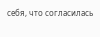себя, что согласилась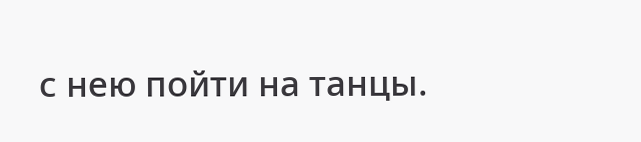с нею пойти на танцы.